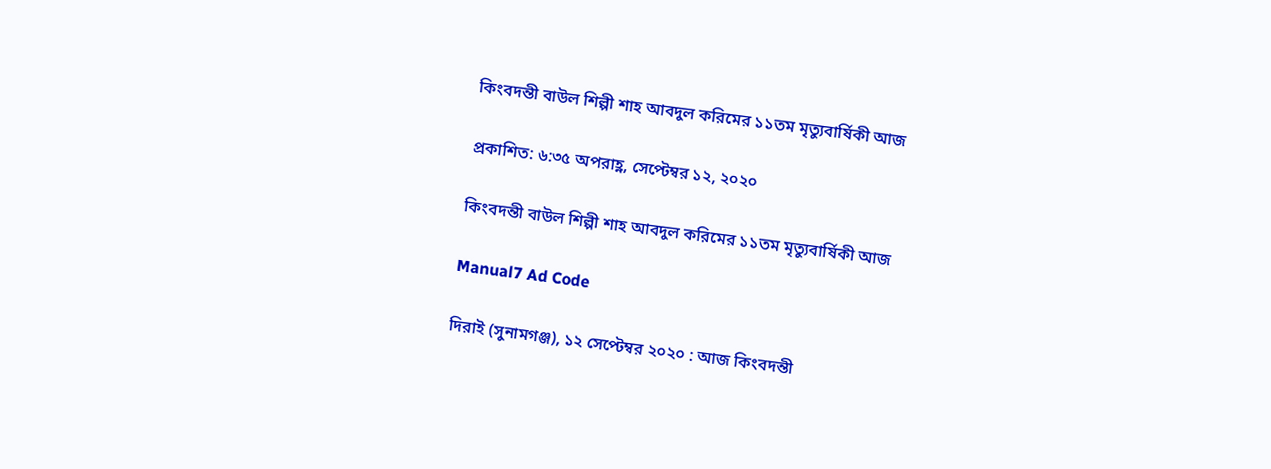কিংবদন্তী বাউল শিল্পী শাহ আবদুল করিমের ১১তম মৃত্যুবার্ষিকী আজ

প্রকাশিত: ৬:৩৫ অপরাহ্ণ, সেপ্টেম্বর ১২, ২০২০

কিংবদন্তী বাউল শিল্পী শাহ আবদুল করিমের ১১তম মৃত্যুবার্ষিকী আজ

Manual7 Ad Code

দিরাই (সুনামগঞ্জ), ১২ সেপ্টেম্বর ২০২০ : আজ কিংবদন্তী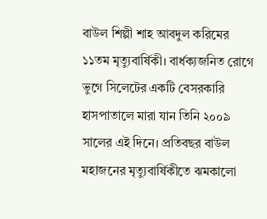বাউল শিল্পী শাহ আবদুল করিমের ১১তম মৃত্যুবার্ষিকী। বার্ধক্যজনিত রোগে ভুগে সিলেটের একটি বেসরকারি হাসপাতালে মারা যান তিনি ২০০৯ সালের এই দিনে। প্রতিবছর বাউল মহাজনের মৃত্যুবার্ষিকীতে ঝমকালো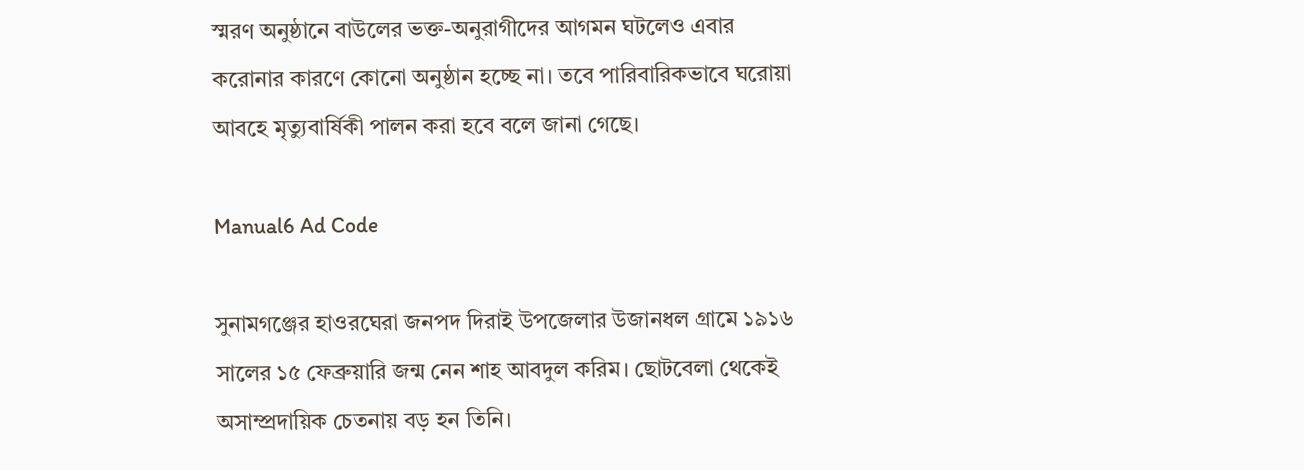স্মরণ অনুষ্ঠানে বাউলের ভক্ত-অনুরাগীদের আগমন ঘটলেও এবার করোনার কারণে কোনো অনুষ্ঠান হচ্ছে না। তবে পারিবারিকভাবে ঘরোয়া আবহে মৃত্যুবার্ষিকী পালন করা হবে বলে জানা গেছে।

Manual6 Ad Code

সুনামগঞ্জের হাওরঘেরা জনপদ দিরাই উপজেলার উজানধল গ্রামে ১৯১৬ সালের ১৫ ফেব্রুয়ারি জন্ম নেন শাহ আবদুল করিম। ছোটবেলা থেকেই অসাম্প্রদায়িক চেতনায় বড় হন তিনি।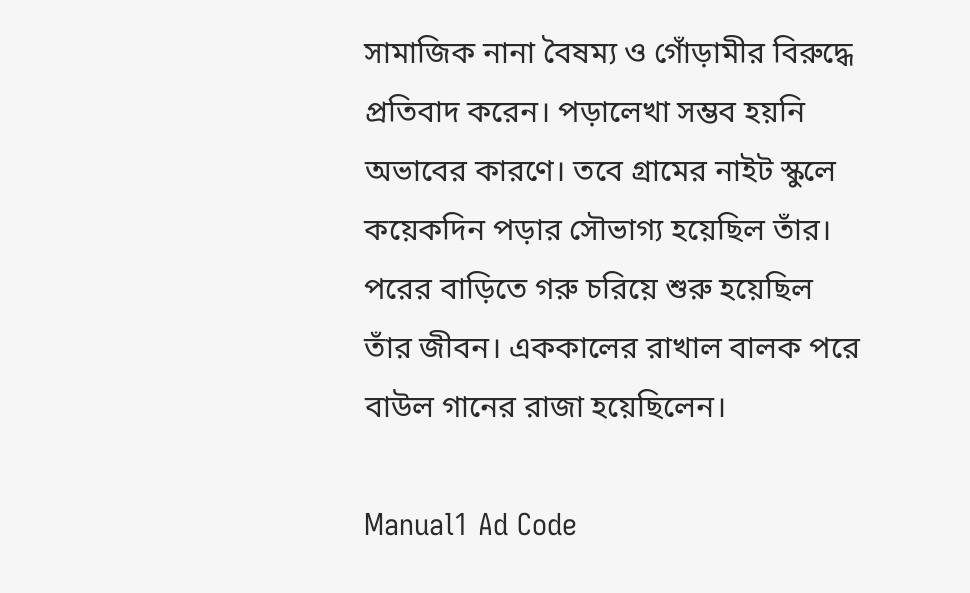সামাজিক নানা বৈষম্য ও গোঁড়ামীর বিরুদ্ধে প্রতিবাদ করেন। পড়ালেখা সম্ভব হয়নি অভাবের কারণে। তবে গ্রামের নাইট স্কুলে কয়েকদিন পড়ার সৌভাগ্য হয়েছিল তাঁর। পরের বাড়িতে গরু চরিয়ে শুরু হয়েছিল তাঁর জীবন। এককালের রাখাল বালক পরে বাউল গানের রাজা হয়েছিলেন।

Manual1 Ad Code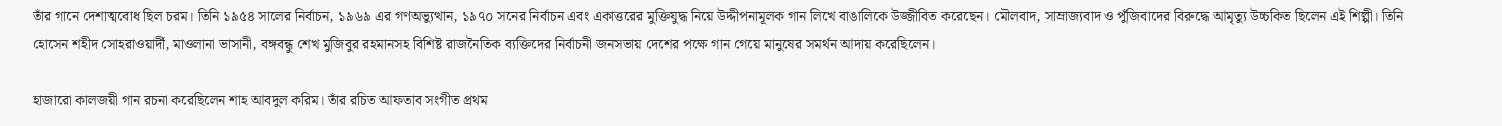তাঁর গানে দেশাত্মবোধ ছিল চরম। তিনি ১৯৫৪ সালের নির্বাচন, ১৯৬৯ এর গণঅভ্যুত্থান, ১৯৭০ সনের নির্বাচন এবং একাত্তরের মুক্তিযুদ্ধ নিয়ে উদ্দীপনামূলক গান লিখে বাঙালিকে উজ্জীবিত করেছেন। মৌলবাদ, সাম্রাজ্যবাদ ও পুঁজিবাদের বিরুদ্ধে আমৃত্যু উচ্চকিত ছিলেন এই শিল্পী। তিনি হোসেন শহীদ সোহরাওয়ার্দী, মাওলানা ভাসানী, বঙ্গবন্ধু শেখ মুজিবুর রহমানসহ বিশিষ্ট রাজনৈতিক ব্যক্তিদের নির্বাচনী জনসভায় দেশের পক্ষে গান গেয়ে মানুষের সমর্থন আদায় করেছিলেন।

হাজারো কালজয়ী গান রচনা করেছিলেন শাহ আবদুল করিম। তাঁর রচিত আফতাব সংগীত প্রথম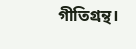গীতিগ্রন্থ।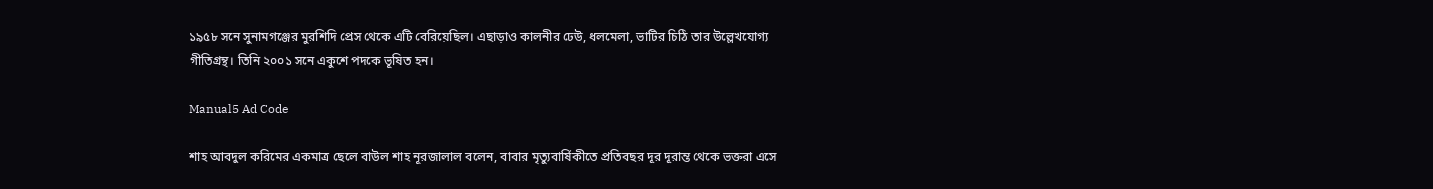১৯৫৮ সনে সুনামগঞ্জের মুরশিদি প্রেস থেকে এটি বেরিয়েছিল। এছাড়াও কালনীর ঢেউ, ধলমেলা, ভাটির চিঠি তার উল্লেখযোগ্য গীতিগ্রন্থ। তিনি ২০০১ সনে একুশে পদকে ভূষিত হন।

Manual5 Ad Code

শাহ আবদুল করিমের একমাত্র ছেলে বাউল শাহ নূরজালাল বলেন, বাবার মৃত্যুবার্ষিকীতে প্রতিবছর দূর দূরান্ত থেকে ভক্তরা এসে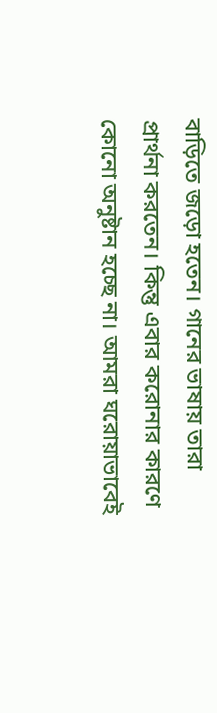বাড়িতে জড়ো হতেন। গানের ভাষায় তারা প্রার্থনা করতেন। কিন্তু এবার করোনার কারণে কোনো অনুষ্টান হচ্ছে না। আমরা ঘরোয়াভাবেই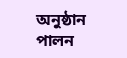অনুষ্ঠান পালন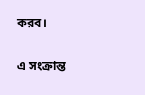করব।

এ সংক্রান্ত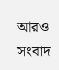আরও সংবাদ